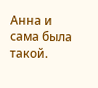Анна и сама была такой.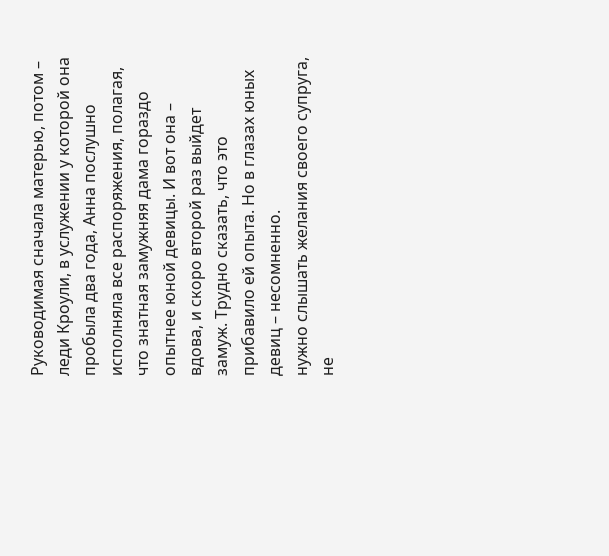Руководимая сначала матерью, потом – леди Кроули, в услужении у которой она пробыла два года, Анна послушно исполняла все распоряжения, полагая, что знатная замужняя дама гораздо опытнее юной девицы. И вот она – вдова, и скоро второй раз выйдет замуж. Трудно сказать, что это прибавило ей опыта. Но в глазах юных девиц – несомненно.
нужно слышать желания своего супруга, не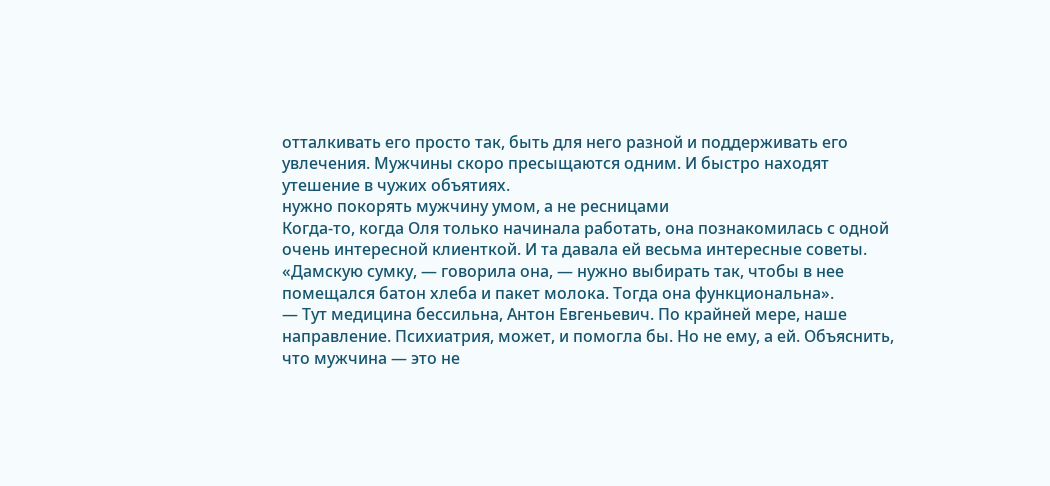отталкивать его просто так, быть для него разной и поддерживать его увлечения. Мужчины скоро пресыщаются одним. И быстро находят утешение в чужих объятиях.
нужно покорять мужчину умом, а не ресницами
Когда-то, когда Оля только начинала работать, она познакомилась с одной очень интересной клиенткой. И та давала ей весьма интересные советы. «Дамскую сумку, — говорила она, — нужно выбирать так, чтобы в нее помещался батон хлеба и пакет молока. Тогда она функциональна».
— Тут медицина бессильна, Антон Евгеньевич. По крайней мере, наше направление. Психиатрия, может, и помогла бы. Но не ему, а ей. Объяснить, что мужчина — это не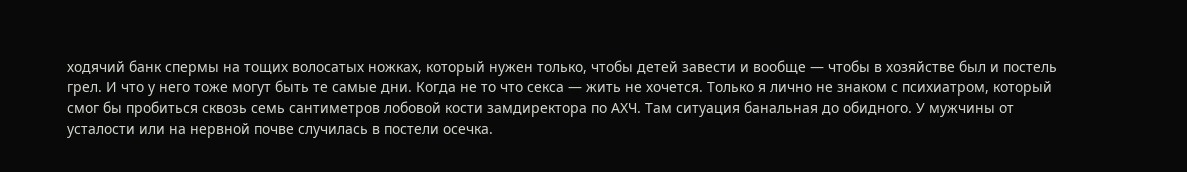ходячий банк спермы на тощих волосатых ножках, который нужен только, чтобы детей завести и вообще — чтобы в хозяйстве был и постель грел. И что у него тоже могут быть те самые дни. Когда не то что секса — жить не хочется. Только я лично не знаком с психиатром, который смог бы пробиться сквозь семь сантиметров лобовой кости замдиректора по АХЧ. Там ситуация банальная до обидного. У мужчины от усталости или на нервной почве случилась в постели осечка.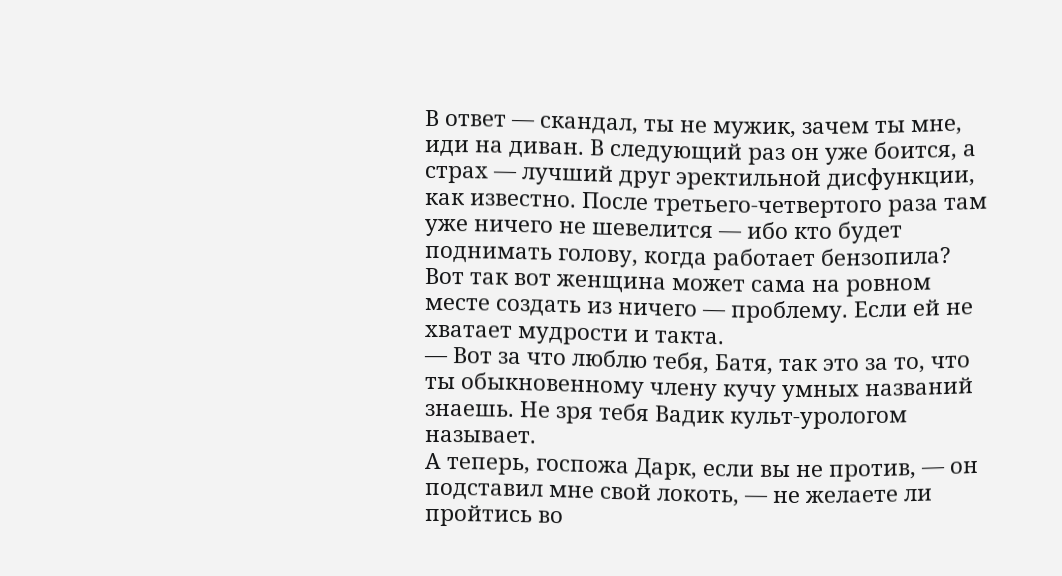В ответ — скандал, ты не мужик, зачем ты мне, иди на диван. В следующий раз он уже боится, а страх — лучший друг эректильной дисфункции, как известно. После третьего-четвертого раза там уже ничего не шевелится — ибо кто будет поднимать голову, когда работает бензопила? Вот так вот женщина может сама на ровном месте создать из ничего — проблему. Если ей не хватает мудрости и такта.
— Вот за что люблю тебя, Батя, так это за то, что ты обыкновенному члену кучу умных названий знаешь. Не зря тебя Вадик культ-урологом называет.
А теперь, госпожа Дарк, если вы не против, — он подставил мне свой локоть, — не желаете ли пройтись во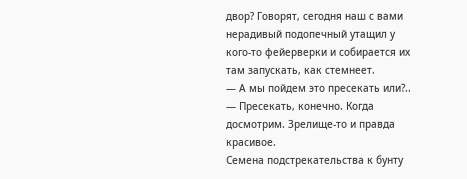двор? Говорят, сегодня наш с вами нерадивый подопечный утащил у кого-то фейерверки и собирается их там запускать, как стемнеет.
— А мы пойдем это пресекать или?..
— Пресекать, конечно. Когда досмотрим. Зрелище-то и правда красивое.
Семена подстрекательства к бунту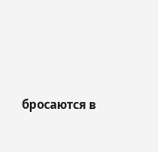бросаются в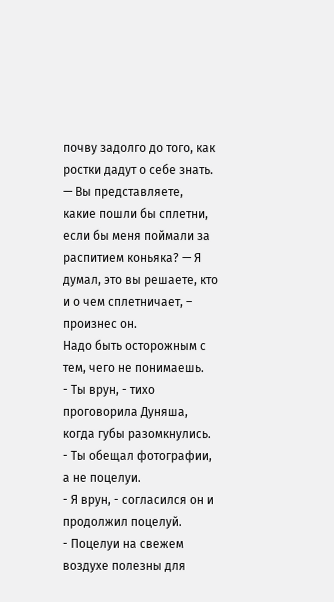почву задолго до того, как ростки дадут о себе знать.
— Вы представляете, какие пошли бы сплетни, если бы меня поймали за распитием коньяка? — Я думал, это вы решаете, кто и о чем сплетничает, – произнес он.
Надо быть осторожным с тем, чего не понимаешь.
- Ты врун, - тихо проговорила Дуняша, когда губы разомкнулись. - Ты обещал фотографии, а не поцелуи.
- Я врун, - согласился он и продолжил поцелуй.
- Поцелуи на свежем воздухе полезны для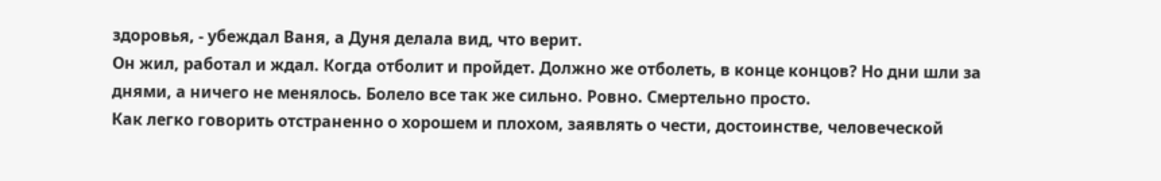здоровья, - убеждал Ваня, а Дуня делала вид, что верит.
Он жил, работал и ждал. Когда отболит и пройдет. Должно же отболеть, в конце концов? Но дни шли за днями, а ничего не менялось. Болело все так же сильно. Ровно. Смертельно просто.
Как легко говорить отстраненно о хорошем и плохом, заявлять о чести, достоинстве, человеческой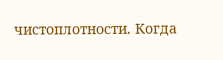чистоплотности. Когда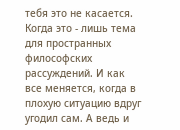тебя это не касается. Когда это - лишь тема для пространных философских рассуждений. И как все меняется, когда в плохую ситуацию вдруг угодил сам. А ведь и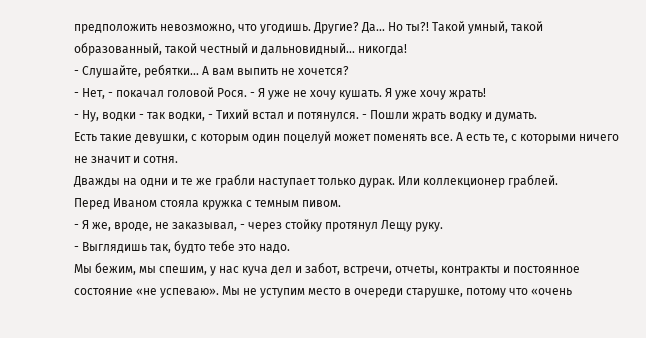предположить невозможно, что угодишь. Другие? Да... Но ты?! Такой умный, такой образованный, такой честный и дальновидный... никогда!
- Слушайте, ребятки... А вам выпить не хочется?
- Нет, - покачал головой Рося. - Я уже не хочу кушать. Я уже хочу жрать!
- Ну, водки - так водки, - Тихий встал и потянулся. - Пошли жрать водку и думать.
Есть такие девушки, с которым один поцелуй может поменять все. А есть те, с которыми ничего не значит и сотня.
Дважды на одни и те же грабли наступает только дурак. Или коллекционер граблей.
Перед Иваном стояла кружка с темным пивом.
- Я же, вроде, не заказывал, - через стойку протянул Лещу руку.
- Выглядишь так, будто тебе это надо.
Мы бежим, мы спешим, у нас куча дел и забот, встречи, отчеты, контракты и постоянное состояние «не успеваю». Мы не уступим место в очереди старушке, потому что «очень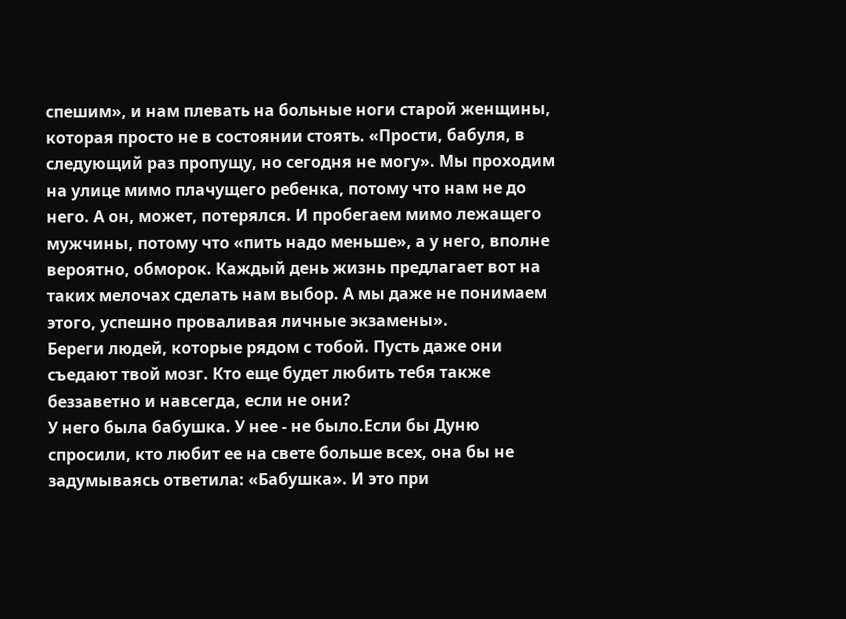спешим», и нам плевать на больные ноги старой женщины, которая просто не в состоянии стоять. «Прости, бабуля, в следующий раз пропущу, но сегодня не могу». Мы проходим на улице мимо плачущего ребенка, потому что нам не до него. А он, может, потерялся. И пробегаем мимо лежащего мужчины, потому что «пить надо меньше», а у него, вполне вероятно, обморок. Каждый день жизнь предлагает вот на таких мелочах сделать нам выбор. А мы даже не понимаем этого, успешно проваливая личные экзамены».
Береги людей, которые рядом с тобой. Пусть даже они съедают твой мозг. Кто еще будет любить тебя также беззаветно и навсегда, если не они?
У него была бабушка. У нее - не было.Если бы Дуню спросили, кто любит ее на свете больше всех, она бы не задумываясь ответила: «Бабушка». И это при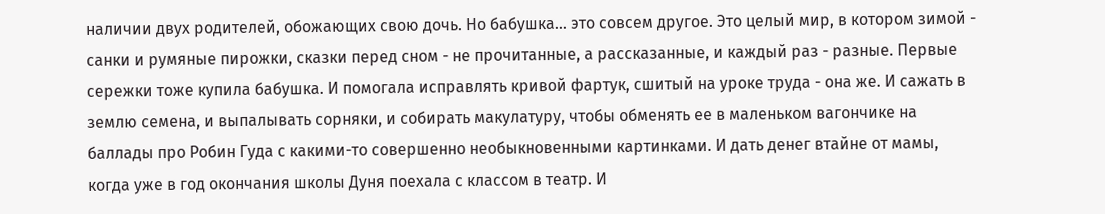наличии двух родителей, обожающих свою дочь. Но бабушка... это совсем другое. Это целый мир, в котором зимой - санки и румяные пирожки, сказки перед сном - не прочитанные, а рассказанные, и каждый раз - разные. Первые сережки тоже купила бабушка. И помогала исправлять кривой фартук, сшитый на уроке труда - она же. И сажать в землю семена, и выпалывать сорняки, и собирать макулатуру, чтобы обменять ее в маленьком вагончике на баллады про Робин Гуда с какими-то совершенно необыкновенными картинками. И дать денег втайне от мамы, когда уже в год окончания школы Дуня поехала с классом в театр. И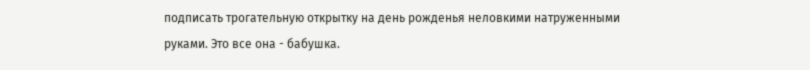подписать трогательную открытку на день рожденья неловкими натруженными руками. Это все она - бабушка.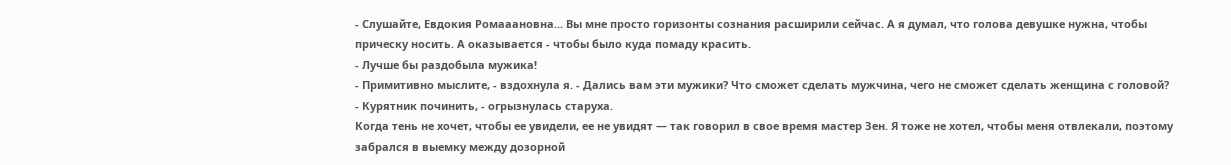- Слушайте, Евдокия Ромааановна... Вы мне просто горизонты сознания расширили сейчас. А я думал, что голова девушке нужна, чтобы прическу носить. А оказывается - чтобы было куда помаду красить.
- Лучше бы раздобыла мужика!
- Примитивно мыслите, - вздохнула я. - Дались вам эти мужики? Что сможет сделать мужчина, чего не сможет сделать женщина с головой?
- Курятник починить, - огрызнулась старуха.
Когда тень не хочет, чтобы ее увидели, ее не увидят — так говорил в свое время мастер Зен. Я тоже не хотел, чтобы меня отвлекали, поэтому забрался в выемку между дозорной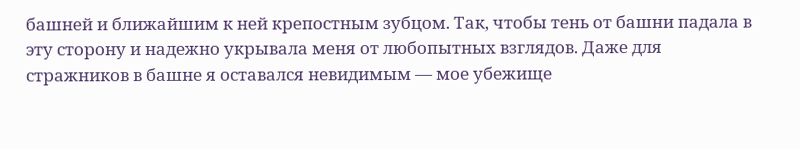башней и ближайшим к ней крепостным зубцом. Так, чтобы тень от башни падала в эту сторону и надежно укрывала меня от любопытных взглядов. Даже для стражников в башне я оставался невидимым — мое убежище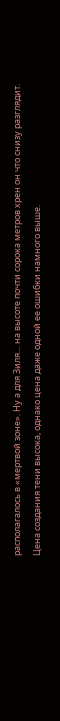располагалось в «мертвой зоне». Ну а для Зиля… на высоте почти сорока метров хрен он что снизу разглядит.
Цена создания тени высока, однако цена даже одной ее ошибки намного выше.